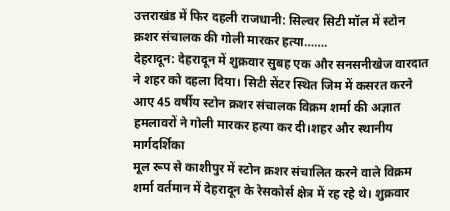उत्तराखंड में फिर दहली राजधानी: सिल्वर सिटी मॉल में स्टोन क्रशर संचालक की गोली मारकर हत्या…….
देहरादून: देहरादून में शुक्रवार सुबह एक और सनसनीखेज वारदात ने शहर को दहला दिया। सिटी सेंटर स्थित जिम में कसरत करने आए 45 वर्षीय स्टोन क्रशर संचालक विक्रम शर्मा की अज्ञात हमलावरों ने गोली मारकर हत्या कर दी।शहर और स्थानीय मार्गदर्शिका
मूल रूप से काशीपुर में स्टोन क्रशर संचालित करने वाले विक्रम शर्मा वर्तमान में देहरादून के रेसकोर्स क्षेत्र में रह रहे थे। शुक्रवार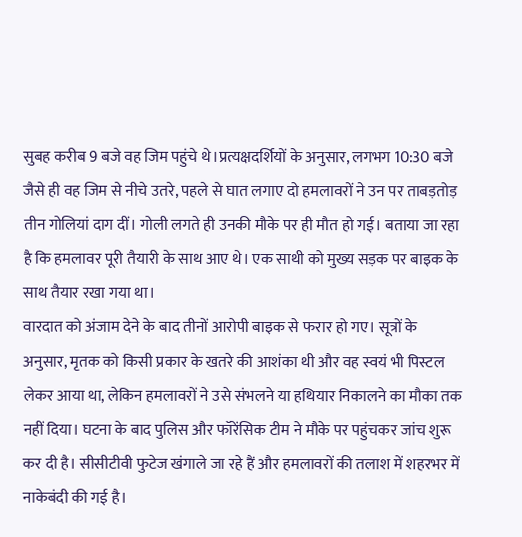सुबह करीब 9 बजे वह जिम पहुंचे थे।प्रत्यक्षदर्शियों के अनुसार, लगभग 10:30 बजे जैसे ही वह जिम से नीचे उतरे, पहले से घात लगाए दो हमलावरों ने उन पर ताबड़तोड़ तीन गोलियां दाग दीं। गोली लगते ही उनकी मौके पर ही मौत हो गई। बताया जा रहा है कि हमलावर पूरी तैयारी के साथ आए थे। एक साथी को मुख्य सड़क पर बाइक के साथ तैयार रखा गया था।
वारदात को अंजाम देने के बाद तीनों आरोपी बाइक से फरार हो गए। सूत्रों के अनुसार, मृतक को किसी प्रकार के खतरे की आशंका थी और वह स्वयं भी पिस्टल लेकर आया था, लेकिन हमलावरों ने उसे संभलने या हथियार निकालने का मौका तक नहीं दिया। घटना के बाद पुलिस और फॉरेंसिक टीम ने मौके पर पहुंचकर जांच शुरू कर दी है। सीसीटीवी फुटेज खंगाले जा रहे हैं और हमलावरों की तलाश में शहरभर में नाकेबंदी की गई है।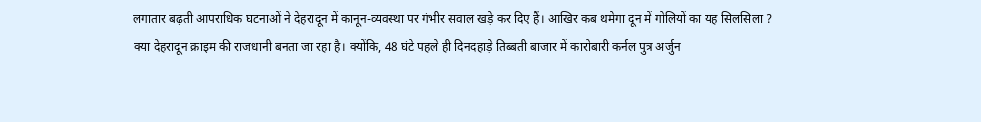लगातार बढ़ती आपराधिक घटनाओं ने देहरादून में कानून-व्यवस्था पर गंभीर सवाल खड़े कर दिए हैं। आखिर कब थमेगा दून में गोलियों का यह सिलसिला ?
क्या देहरादून क्राइम की राजधानी बनता जा रहा है। क्योंकि, 48 घंटे पहले ही दिनदहाड़े तिब्बती बाजार में कारोबारी कर्नल पुत्र अर्जुन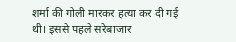शर्मा की गोली मारकर हत्या कर दी गई थी। इससे पहले सरेबाजार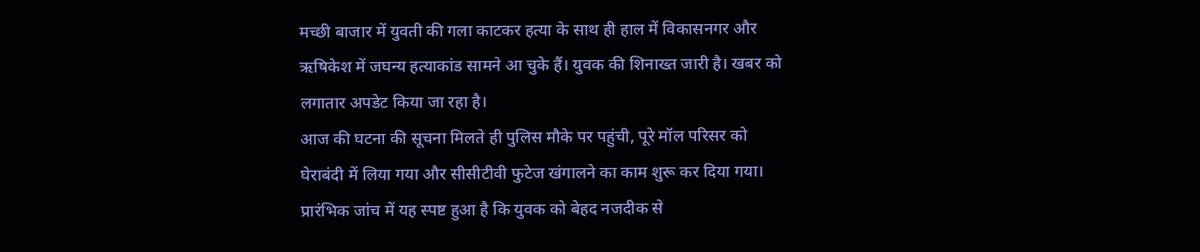मच्छी बाजार में युवती की गला काटकर हत्या के साथ ही हाल में विकासनगर और ऋषिकेश में जघन्य हत्याकांड सामने आ चुके हैं। युवक की शिनाख्त जारी है। खबर को लगातार अपडेट किया जा रहा है।
आज की घटना की सूचना मिलते ही पुलिस मौके पर पहुंची, पूरे मॉल परिसर को घेराबंदी में लिया गया और सीसीटीवी फुटेज खंगालने का काम शुरू कर दिया गया। प्रारंभिक जांच में यह स्पष्ट हुआ है कि युवक को बेहद नजदीक से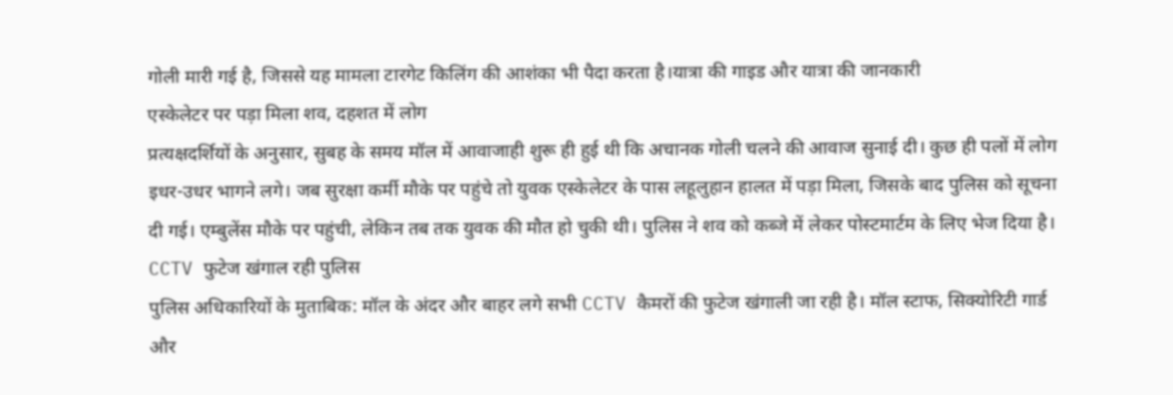गोली मारी गई है, जिससे यह मामला टारगेट किलिंग की आशंका भी पैदा करता है।यात्रा की गाइड और यात्रा की जानकारी
एस्केलेटर पर पड़ा मिला शव, दहशत में लोग
प्रत्यक्षदर्शियों के अनुसार, सुबह के समय मॉल में आवाजाही शुरू ही हुई थी कि अचानक गोली चलने की आवाज सुनाई दी। कुछ ही पलों में लोग इधर-उधर भागने लगे। जब सुरक्षा कर्मी मौके पर पहुंचे तो युवक एस्केलेटर के पास लहूलुहान हालत में पड़ा मिला, जिसके बाद पुलिस को सूचना दी गई। एम्बुलेंस मौके पर पहुंची, लेकिन तब तक युवक की मौत हो चुकी थी। पुलिस ने शव को कब्जे में लेकर पोस्टमार्टम के लिए भेज दिया है।
CCTV फुटेज खंगाल रही पुलिस
पुलिस अधिकारियों के मुताबिक: मॉल के अंदर और बाहर लगे सभी CCTV कैमरों की फुटेज खंगाली जा रही है। मॉल स्टाफ, सिक्योरिटी गार्ड और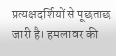प्रत्यक्षदर्शियों से पूछताछ जारी है। हमलावर की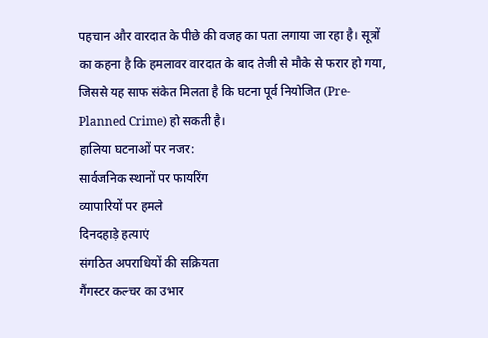पहचान और वारदात के पीछे की वजह का पता लगाया जा रहा है। सूत्रों का कहना है कि हमलावर वारदात के बाद तेजी से मौके से फरार हो गया, जिससे यह साफ संकेत मिलता है कि घटना पूर्व नियोजित (Pre-Planned Crime) हो सकती है।
हालिया घटनाओं पर नजर:
सार्वजनिक स्थानों पर फायरिंग
व्यापारियों पर हमले
दिनदहाड़े हत्याएं
संगठित अपराधियों की सक्रियता
गैंगस्टर कल्चर का उभार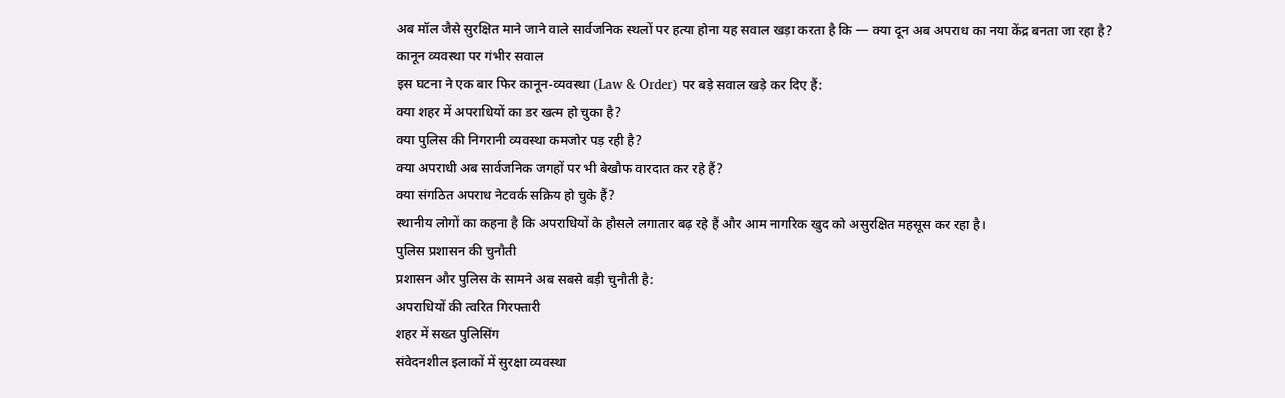अब मॉल जैसे सुरक्षित माने जाने वाले सार्वजनिक स्थलों पर हत्या होना यह सवाल खड़ा करता है कि — क्या दून अब अपराध का नया केंद्र बनता जा रहा है?
कानून व्यवस्था पर गंभीर सवाल
इस घटना ने एक बार फिर कानून-व्यवस्था (Law & Order) पर बड़े सवाल खड़े कर दिए हैं:
क्या शहर में अपराधियों का डर खत्म हो चुका है?
क्या पुलिस की निगरानी व्यवस्था कमजोर पड़ रही है?
क्या अपराधी अब सार्वजनिक जगहों पर भी बेखौफ वारदात कर रहे हैं?
क्या संगठित अपराध नेटवर्क सक्रिय हो चुके हैं?
स्थानीय लोगों का कहना है कि अपराधियों के हौसले लगातार बढ़ रहे हैं और आम नागरिक खुद को असुरक्षित महसूस कर रहा है।
पुलिस प्रशासन की चुनौती
प्रशासन और पुलिस के सामने अब सबसे बड़ी चुनौती है:
अपराधियों की त्वरित गिरफ्तारी
शहर में सख्त पुलिसिंग
संवेदनशील इलाकों में सुरक्षा व्यवस्था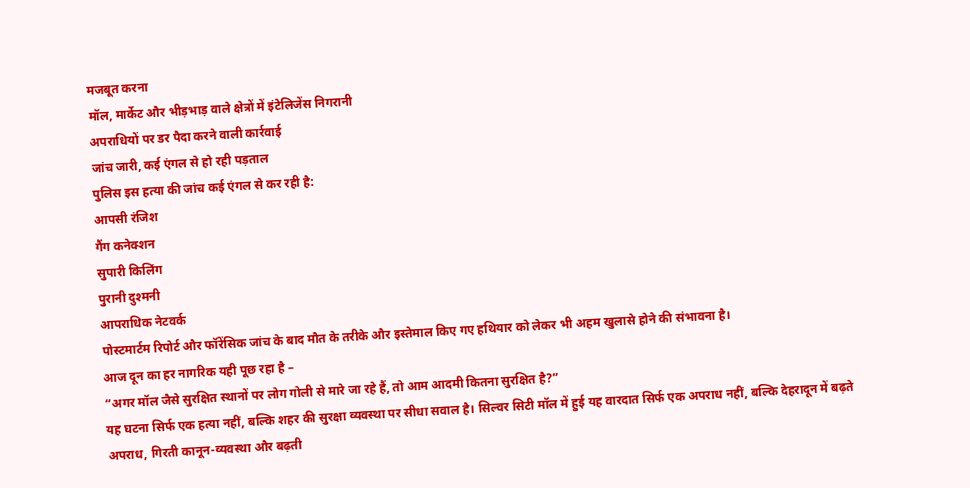मजबूत करना
मॉल, मार्केट और भीड़भाड़ वाले क्षेत्रों में इंटेलिजेंस निगरानी
अपराधियों पर डर पैदा करने वाली कार्रवाई
जांच जारी, कई एंगल से हो रही पड़ताल
पुलिस इस हत्या की जांच कई एंगल से कर रही है:
आपसी रंजिश
गैंग कनेक्शन
सुपारी किलिंग
पुरानी दुश्मनी
आपराधिक नेटवर्क
पोस्टमार्टम रिपोर्ट और फॉरेंसिक जांच के बाद मौत के तरीके और इस्तेमाल किए गए हथियार को लेकर भी अहम खुलासे होने की संभावना है।
आज दून का हर नागरिक यही पूछ रहा है –
“अगर मॉल जैसे सुरक्षित स्थानों पर लोग गोली से मारे जा रहे हैं, तो आम आदमी कितना सुरक्षित है?”
यह घटना सिर्फ एक हत्या नहीं, बल्कि शहर की सुरक्षा व्यवस्था पर सीधा सवाल है। सिल्वर सिटी मॉल में हुई यह वारदात सिर्फ एक अपराध नहीं, बल्कि देहरादून में बढ़ते अपराध, गिरती कानून-व्यवस्था और बढ़ती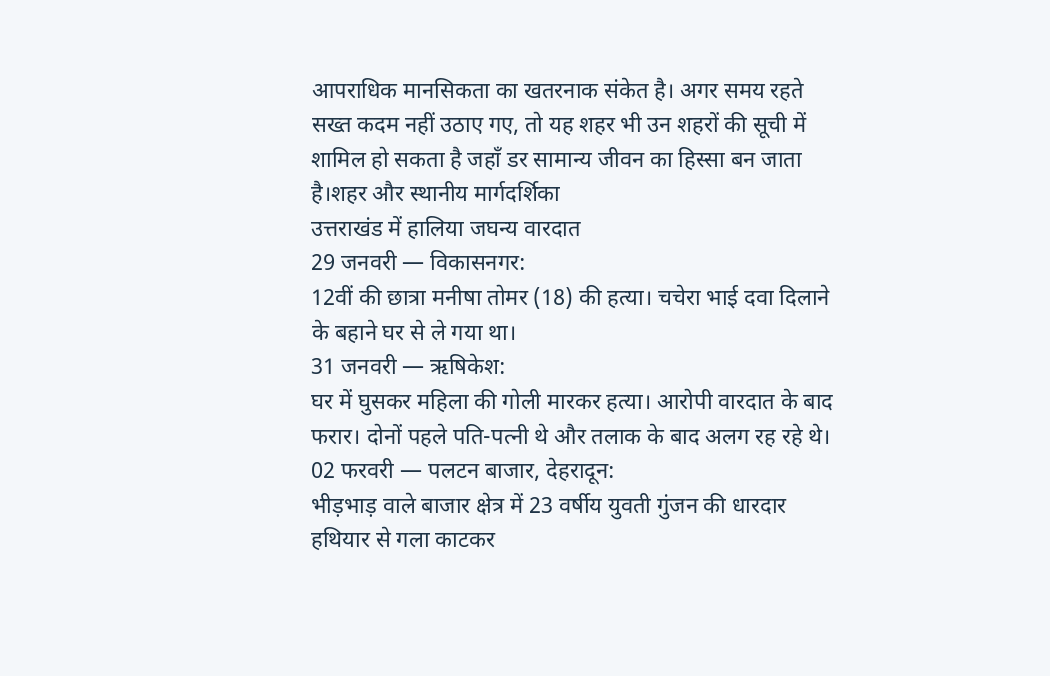आपराधिक मानसिकता का खतरनाक संकेत है। अगर समय रहते सख्त कदम नहीं उठाए गए, तो यह शहर भी उन शहरों की सूची में शामिल हो सकता है जहाँ डर सामान्य जीवन का हिस्सा बन जाता है।शहर और स्थानीय मार्गदर्शिका
उत्तराखंड में हालिया जघन्य वारदात
29 जनवरी — विकासनगर:
12वीं की छात्रा मनीषा तोमर (18) की हत्या। चचेरा भाई दवा दिलाने के बहाने घर से ले गया था।
31 जनवरी — ऋषिकेश:
घर में घुसकर महिला की गोली मारकर हत्या। आरोपी वारदात के बाद फरार। दोनों पहले पति-पत्नी थे और तलाक के बाद अलग रह रहे थे।
02 फरवरी — पलटन बाजार, देहरादून:
भीड़भाड़ वाले बाजार क्षेत्र में 23 वर्षीय युवती गुंजन की धारदार हथियार से गला काटकर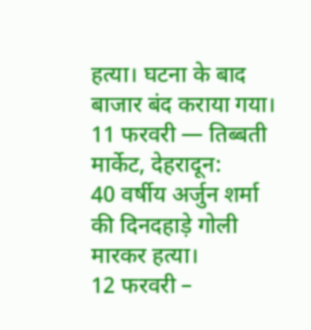हत्या। घटना के बाद बाजार बंद कराया गया।
11 फरवरी — तिब्बती मार्केट, देहरादून:
40 वर्षीय अर्जुन शर्मा की दिनदहाड़े गोली मारकर हत्या।
12 फरवरी –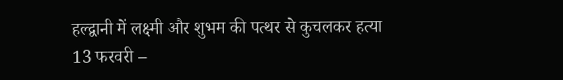हल्द्वानी में लक्ष्मी और शुभम की पत्थर से कुचलकर हत्या
13 फरवरी –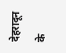देहरादून के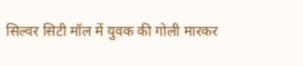सिल्वर सिटी मॉल में युवक की गोली मारकर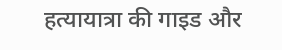हत्यायात्रा की गाइड और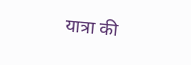यात्रा की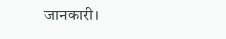जानकारी।